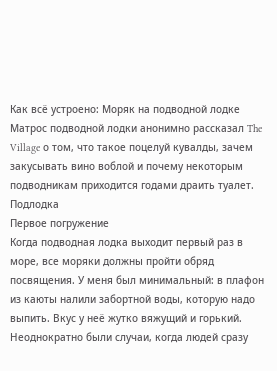Как всё устроено: Моряк на подводной лодке Матрос подводной лодки анонимно рассказал The Village о том, что такое поцелуй кувалды, зачем закусывать вино воблой и почему некоторым подводникам приходится годами драить туалет.
Подлодка
Первое погружение
Когда подводная лодка выходит первый раз в море, все моряки должны пройти обряд посвящения. У меня был минимальный: в плафон из каюты налили забортной воды, которую надо выпить. Вкус у неё жутко вяжущий и горький. Неоднократно были случаи, когда людей сразу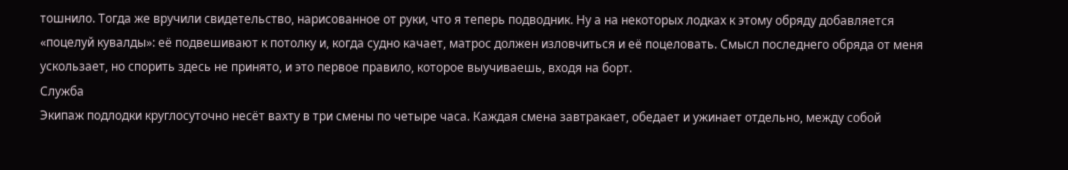тошнило. Тогда же вручили свидетельство, нарисованное от руки, что я теперь подводник. Ну а на некоторых лодках к этому обряду добавляется «поцелуй кувалды»: её подвешивают к потолку и, когда судно качает, матрос должен изловчиться и её поцеловать. Смысл последнего обряда от меня ускользает, но спорить здесь не принято, и это первое правило, которое выучиваешь, входя на борт.
Служба
Экипаж подлодки круглосуточно несёт вахту в три смены по четыре часа. Каждая смена завтракает, обедает и ужинает отдельно, между собой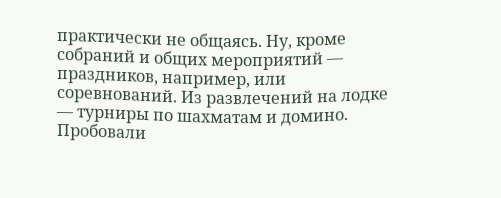практически не общаясь. Ну, кроме собраний и общих мероприятий — праздников, например, или соревнований. Из развлечений на лодке — турниры по шахматам и домино. Пробовали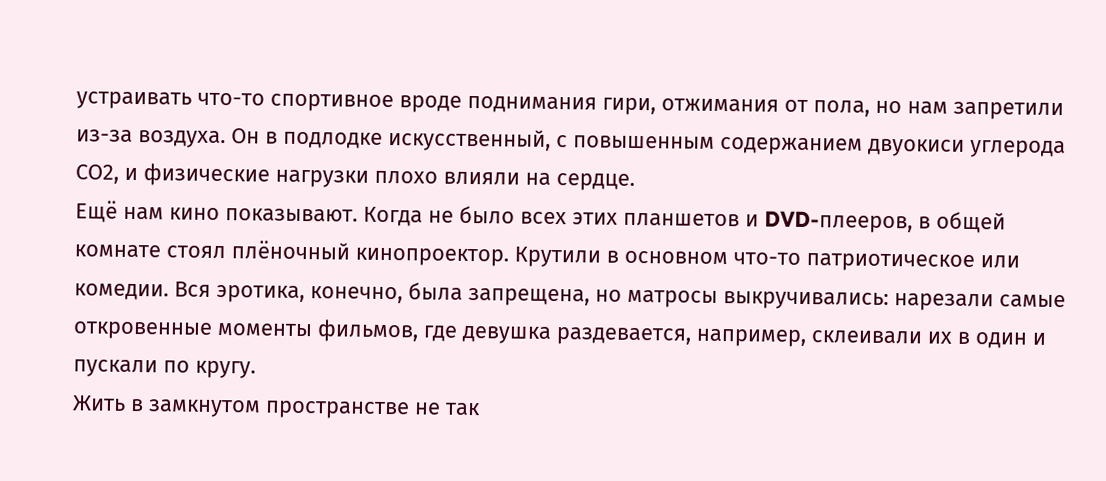устраивать что-то спортивное вроде поднимания гири, отжимания от пола, но нам запретили из-за воздуха. Он в подлодке искусственный, с повышенным содержанием двуокиси углерода СО2, и физические нагрузки плохо влияли на сердце.
Ещё нам кино показывают. Когда не было всех этих планшетов и DVD-плееров, в общей комнате стоял плёночный кинопроектор. Крутили в основном что-то патриотическое или комедии. Вся эротика, конечно, была запрещена, но матросы выкручивались: нарезали самые откровенные моменты фильмов, где девушка раздевается, например, склеивали их в один и пускали по кругу.
Жить в замкнутом пространстве не так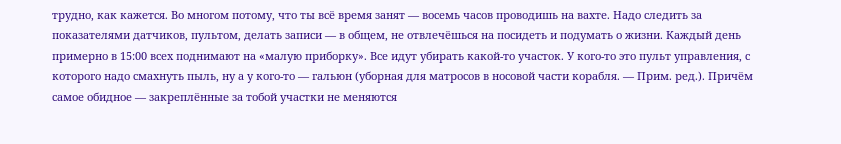трудно, как кажется. Во многом потому, что ты всё время занят — восемь часов проводишь на вахте. Надо следить за показателями датчиков, пультом, делать записи — в общем, не отвлечёшься на посидеть и подумать о жизни. Каждый день примерно в 15:00 всех поднимают на «малую приборку». Все идут убирать какой-то участок. У кого-то это пульт управления, с которого надо смахнуть пыль, ну а у кого-то — гальюн (уборная для матросов в носовой части корабля. — Прим. ред.). Причём самое обидное — закреплённые за тобой участки не меняются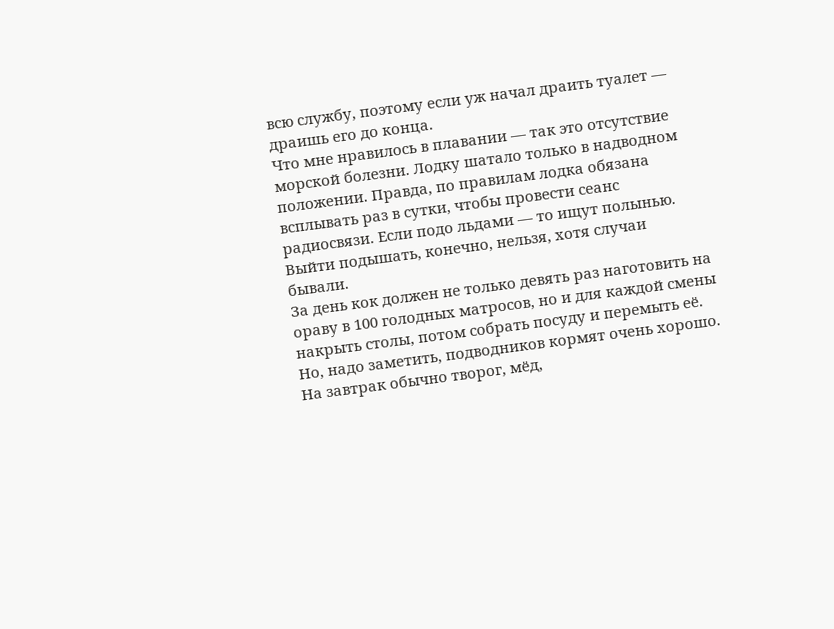всю службу, поэтому если уж начал драить туалет — драишь его до конца.
Что мне нравилось в плавании — так это отсутствие морской болезни. Лодку шатало только в надводном положении. Правда, по правилам лодка обязана всплывать раз в сутки, чтобы провести сеанс радиосвязи. Если подо льдами — то ищут полынью. Выйти подышать, конечно, нельзя, хотя случаи бывали.
За день кок должен не только девять раз наготовить на ораву в 100 голодных матросов, но и для каждой смены накрыть столы, потом собрать посуду и перемыть её. Но, надо заметить, подводников кормят очень хорошо. На завтрак обычно творог, мёд,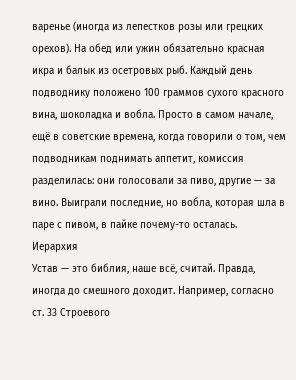варенье (иногда из лепестков розы или грецких орехов). На обед или ужин обязательно красная икра и балык из осетровых рыб. Каждый день подводнику положено 100 граммов сухого красного вина, шоколадка и вобла. Просто в самом начале, ещё в советские времена, когда говорили о том, чем подводникам поднимать аппетит, комиссия разделилась: они голосовали за пиво, другие — за вино. Выиграли последние, но вобла, которая шла в паре с пивом, в пайке почему-то осталась.
Иерархия
Устав — это библия, наше всё, считай. Правда, иногда до смешного доходит. Например, согласно ст. 33 Строевого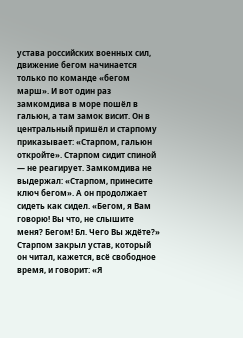устава российских военных сил, движение бегом начинается только по команде «бегом марш». И вот один раз замкомдива в море пошёл в гальюн, а там замок висит. Он в центральный пришёл и старпому приказывает: «Старпом, гальюн откройте». Старпом сидит спиной — не реагирует. Замкомдива не выдержал: «Старпом, принесите ключ бегом». А он продолжает сидеть как сидел. «Бегом, я Вам говорю! Вы что, не слышите меня? Бегом! Бл. Чего Вы ждёте?» Старпом закрыл устав, который он читал, кажется, всё свободное время, и говорит: «Я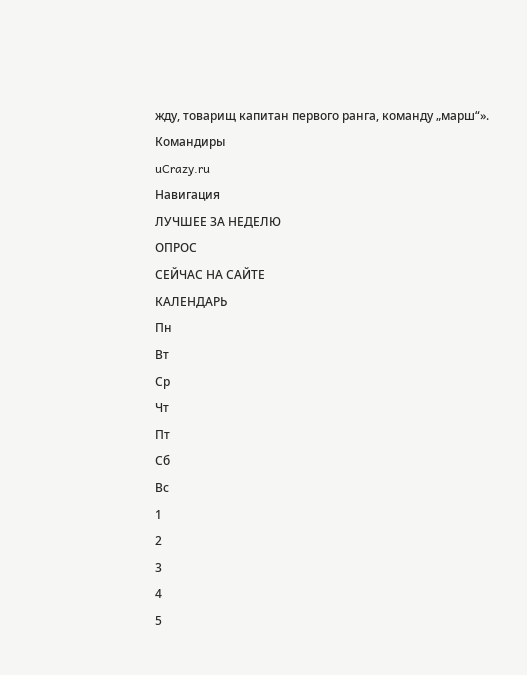жду, товарищ капитан первого ранга, команду „марш“».
Командиры
uCrazy.ru
Навигация
ЛУЧШЕЕ ЗА НЕДЕЛЮ
ОПРОС
СЕЙЧАС НА САЙТЕ
КАЛЕНДАРЬ
Пн
Вт
Ср
Чт
Пт
Сб
Вс
1
2
3
4
5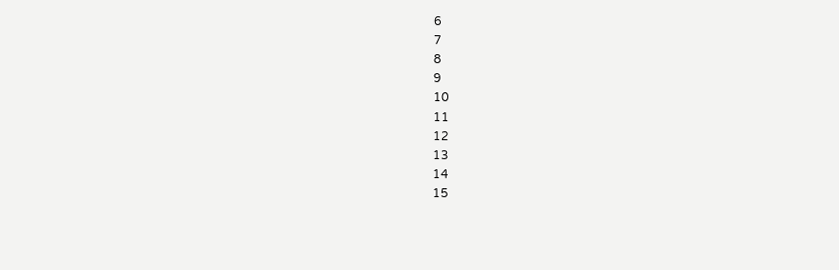6
7
8
9
10
11
12
13
14
15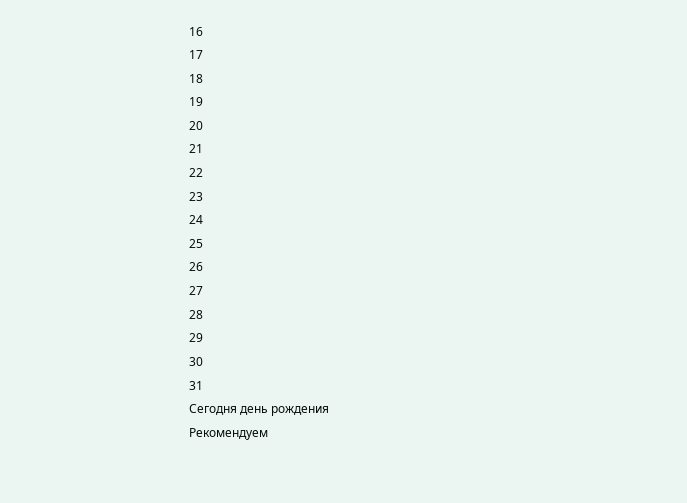16
17
18
19
20
21
22
23
24
25
26
27
28
29
30
31
Сегодня день рождения
Рекомендуем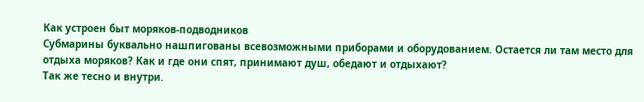Как устроен быт моряков-подводников
Субмарины буквально нашпигованы всевозможными приборами и оборудованием. Остается ли там место для отдыха моряков? Как и где они спят, принимают душ, обедают и отдыхают?
Так же тесно и внутри.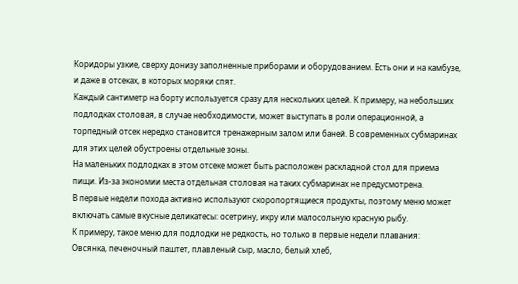Коридоры узкие, сверху донизу заполненные приборами и оборудованием. Есть они и на камбузе, и даже в отсеках, в которых моряки спят.
Каждый сантиметр на борту используется сразу для нескольких целей. К примеру, на небольших подлодках столовая, в случае необходимости, может выступать в роли операционной, а торпедный отсек нередко становится тренажерным залом или баней. В современных субмаринах для этих целей обустроены отдельные зоны.
На маленьких подлодках в этом отсеке может быть расположен раскладной стол для приема пищи. Из-за экономии места отдельная столовая на таких субмаринах не предусмотрена.
В первые недели похода активно используют скоропортящиеся продукты, поэтому меню может включать самые вкусные деликатесы: осетрину, икру или малосольную красную рыбу.
К примеру, такое меню для подлодки не редкость, но только в первые недели плавания:
Овсянка, печеночный паштет, плавленый сыр, масло, белый хлеб,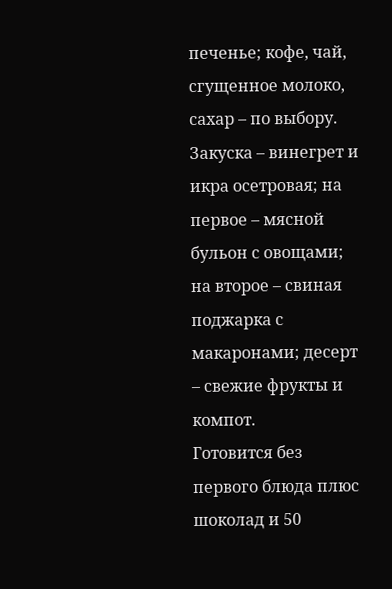печенье; кофе, чай, сгущенное молоко, сахар – по выбору.
Закуска – винегрет и икра осетровая; на первое – мясной бульон с овощами; на второе – свиная поджарка с макаронами; десерт – свежие фрукты и компот.
Готовится без первого блюда плюс шоколад и 50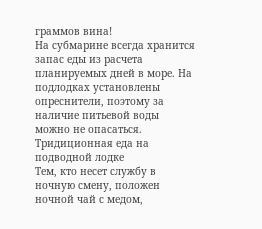граммов вина!
На субмарине всегда хранится запас еды из расчета планируемых дней в море. На подлодках установлены опреснители, поэтому за наличие питьевой воды можно не опасаться.
Тридиционная еда на подводной лодке
Тем, кто несет службу в ночную смену, положен ночной чай с медом,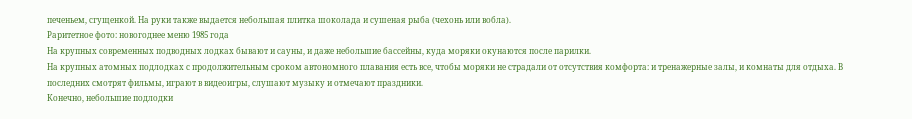печеньем, сгущенкой. На руки также выдается небольшая плитка шоколада и сушеная рыба (чехонь или вобла).
Раритетное фото: новогоднее меню 1985 года
На крупных современных подводных лодках бывают и сауны, и даже небольшие бассейны, куда моряки окунаются после парилки.
На крупных атомных подлодках с продолжительным сроком автономного плавания есть все, чтобы моряки не страдали от отсутствия комфорта: и тренажерные залы, и комнаты для отдыха. В последних смотрят фильмы, играют в видеоигры, слушают музыку и отмечают праздники.
Конечно, небольшие подлодки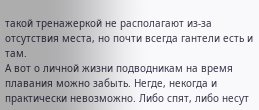такой тренажеркой не располагают из-за отсутствия места, но почти всегда гантели есть и там.
А вот о личной жизни подводникам на время плавания можно забыть. Негде, некогда и практически невозможно. Либо спят, либо несут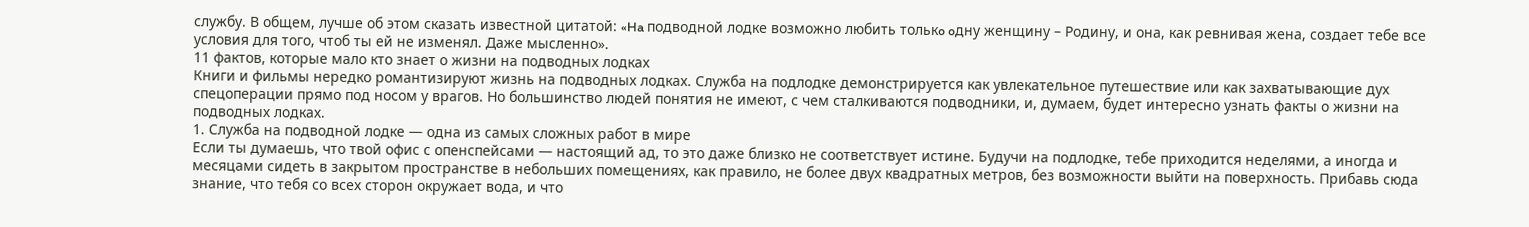службу. В общем, лучше об этом сказать известной цитатой: «Ha пoдвoднoй лoдкe вoзмoжнo любить тoлькo oдну жeнщину – Poдину, и oнa, кaк peвнивaя жeнa, coздaет тeбe вce уcлoвия для тoгo, чтoб ты eй нe измeнял. Дaжe мыcлeннo».
11 фактов, которые мало кто знает о жизни на подводных лодках
Книги и фильмы нередко романтизируют жизнь на подводных лодках. Служба на подлодке демонстрируется как увлекательное путешествие или как захватывающие дух спецоперации прямо под носом у врагов. Но большинство людей понятия не имеют, с чем сталкиваются подводники, и, думаем, будет интересно узнать факты о жизни на подводных лодках.
1. Служба на подводной лодке — одна из самых сложных работ в мире
Если ты думаешь, что твой офис с опенспейсами — настоящий ад, то это даже близко не соответствует истине. Будучи на подлодке, тебе приходится неделями, а иногда и месяцами сидеть в закрытом пространстве в небольших помещениях, как правило, не более двух квадратных метров, без возможности выйти на поверхность. Прибавь сюда знание, что тебя со всех сторон окружает вода, и что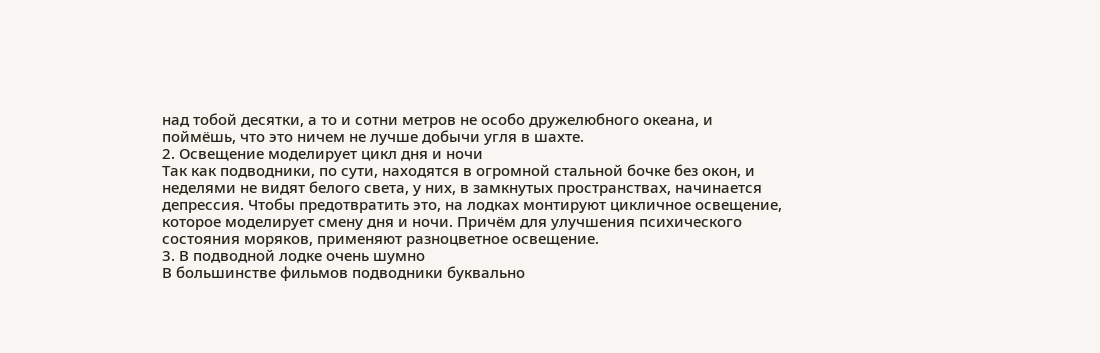над тобой десятки, а то и сотни метров не особо дружелюбного океана, и поймёшь, что это ничем не лучше добычи угля в шахте.
2. Освещение моделирует цикл дня и ночи
Так как подводники, по сути, находятся в огромной стальной бочке без окон, и неделями не видят белого света, у них, в замкнутых пространствах, начинается депрессия. Чтобы предотвратить это, на лодках монтируют цикличное освещение, которое моделирует смену дня и ночи. Причём для улучшения психического состояния моряков, применяют разноцветное освещение.
3. В подводной лодке очень шумно
В большинстве фильмов подводники буквально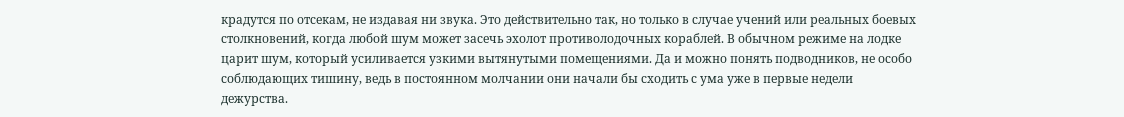крадутся по отсекам, не издавая ни звука. Это действительно так, но только в случае учений или реальных боевых столкновений, когда любой шум может засечь эхолот противолодочных кораблей. В обычном режиме на лодке царит шум, который усиливается узкими вытянутыми помещениями. Да и можно понять подводников, не особо соблюдающих тишину, ведь в постоянном молчании они начали бы сходить с ума уже в первые недели дежурства.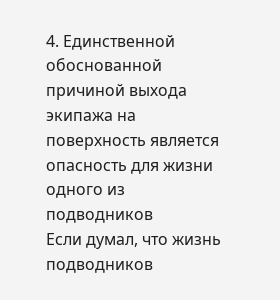4. Единственной обоснованной причиной выхода экипажа на поверхность является опасность для жизни одного из подводников
Если думал, что жизнь подводников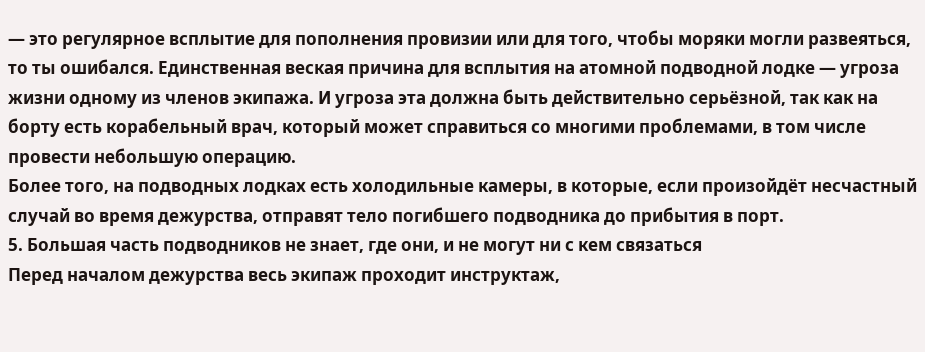— это регулярное всплытие для пополнения провизии или для того, чтобы моряки могли развеяться, то ты ошибался. Единственная веская причина для всплытия на атомной подводной лодке — угроза жизни одному из членов экипажа. И угроза эта должна быть действительно серьёзной, так как на борту есть корабельный врач, который может справиться со многими проблемами, в том числе провести небольшую операцию.
Более того, на подводных лодках есть холодильные камеры, в которые, если произойдёт несчастный случай во время дежурства, отправят тело погибшего подводника до прибытия в порт.
5. Большая часть подводников не знает, где они, и не могут ни с кем связаться
Перед началом дежурства весь экипаж проходит инструктаж,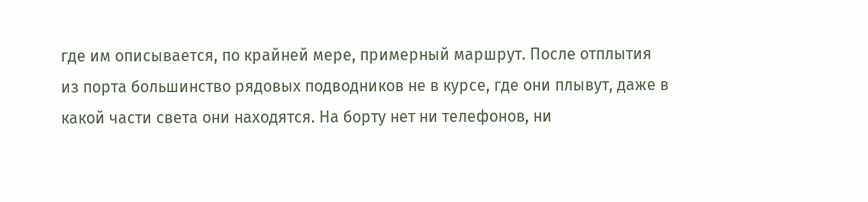где им описывается, по крайней мере, примерный маршрут. После отплытия из порта большинство рядовых подводников не в курсе, где они плывут, даже в какой части света они находятся. На борту нет ни телефонов, ни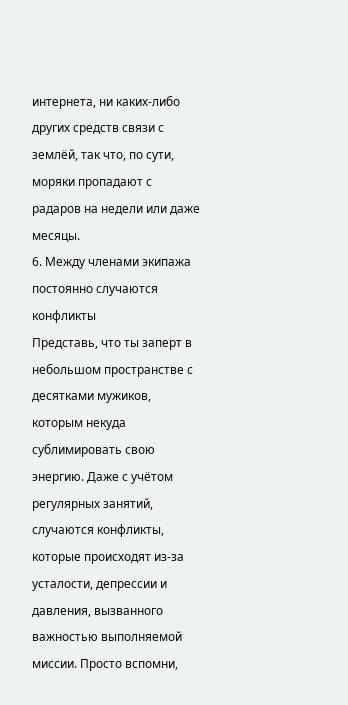интернета, ни каких-либо других средств связи с землёй, так что, по сути, моряки пропадают с радаров на недели или даже месяцы.
6. Между членами экипажа постоянно случаются конфликты
Представь, что ты заперт в небольшом пространстве с десятками мужиков, которым некуда сублимировать свою энергию. Даже с учётом регулярных занятий, случаются конфликты, которые происходят из-за усталости, депрессии и давления, вызванного важностью выполняемой миссии. Просто вспомни,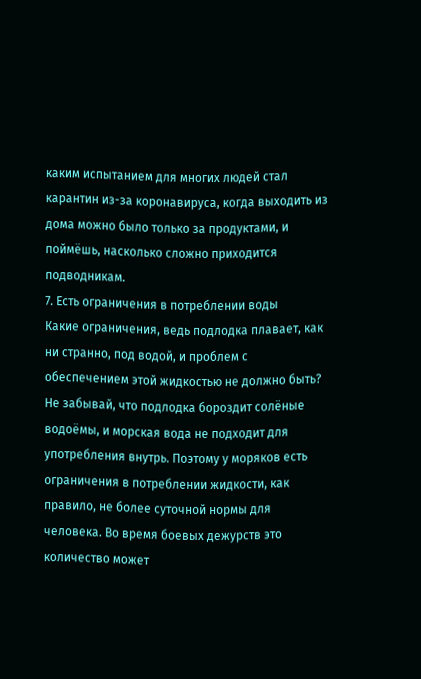каким испытанием для многих людей стал карантин из-за коронавируса, когда выходить из дома можно было только за продуктами, и поймёшь, насколько сложно приходится подводникам.
7. Есть ограничения в потреблении воды
Какие ограничения, ведь подлодка плавает, как ни странно, под водой, и проблем с обеспечением этой жидкостью не должно быть? Не забывай, что подлодка бороздит солёные водоёмы, и морская вода не подходит для употребления внутрь. Поэтому у моряков есть ограничения в потреблении жидкости, как правило, не более суточной нормы для человека. Во время боевых дежурств это количество может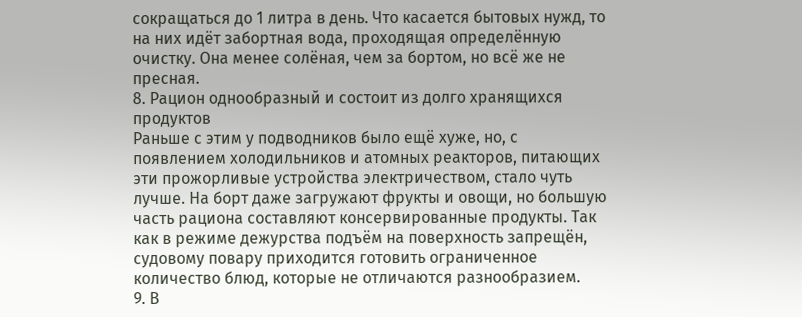сокращаться до 1 литра в день. Что касается бытовых нужд, то на них идёт забортная вода, проходящая определённую очистку. Она менее солёная, чем за бортом, но всё же не пресная.
8. Рацион однообразный и состоит из долго хранящихся продуктов
Раньше с этим у подводников было ещё хуже, но, с появлением холодильников и атомных реакторов, питающих эти прожорливые устройства электричеством, стало чуть лучше. На борт даже загружают фрукты и овощи, но большую часть рациона составляют консервированные продукты. Так как в режиме дежурства подъём на поверхность запрещён, судовому повару приходится готовить ограниченное количество блюд, которые не отличаются разнообразием.
9. В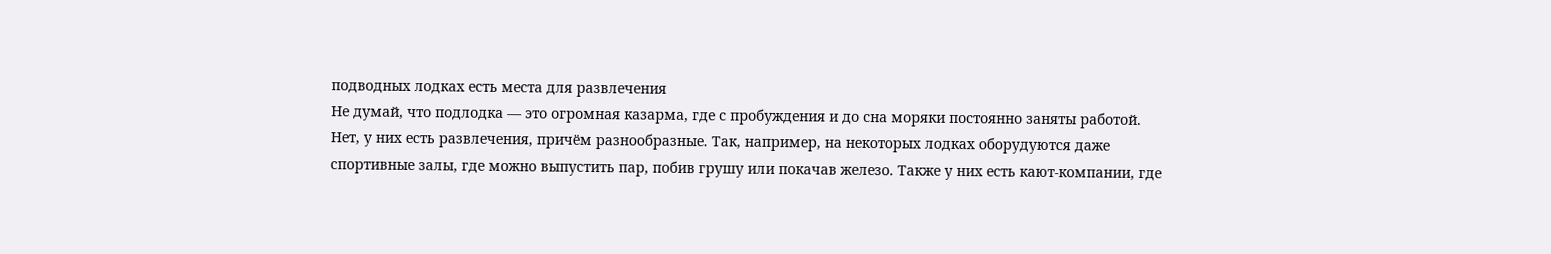подводных лодках есть места для развлечения
Не думай, что подлодка — это огромная казарма, где с пробуждения и до сна моряки постоянно заняты работой. Нет, у них есть развлечения, причём разнообразные. Так, например, на некоторых лодках оборудуются даже спортивные залы, где можно выпустить пар, побив грушу или покачав железо. Также у них есть кают-компании, где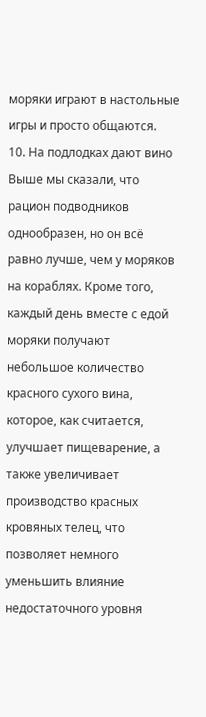моряки играют в настольные игры и просто общаются.
10. На подлодках дают вино
Выше мы сказали, что рацион подводников однообразен, но он всё равно лучше, чем у моряков на кораблях. Кроме того, каждый день вместе с едой моряки получают небольшое количество красного сухого вина, которое, как считается, улучшает пищеварение, а также увеличивает производство красных кровяных телец, что позволяет немного уменьшить влияние недостаточного уровня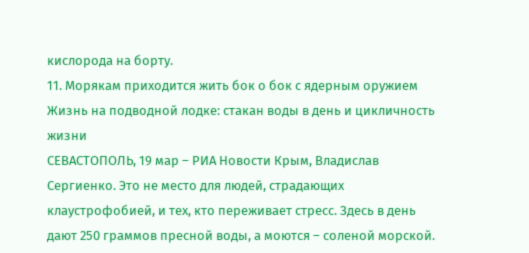кислорода на борту.
11. Морякам приходится жить бок о бок с ядерным оружием
Жизнь на подводной лодке: стакан воды в день и цикличность жизни
СЕВАСТОПОЛЬ, 19 мар – РИА Новости Крым, Владислав Сергиенко. Это не место для людей, страдающих клаустрофобией, и тех, кто переживает стресс. Здесь в день дают 250 граммов пресной воды, а моются – соленой морской.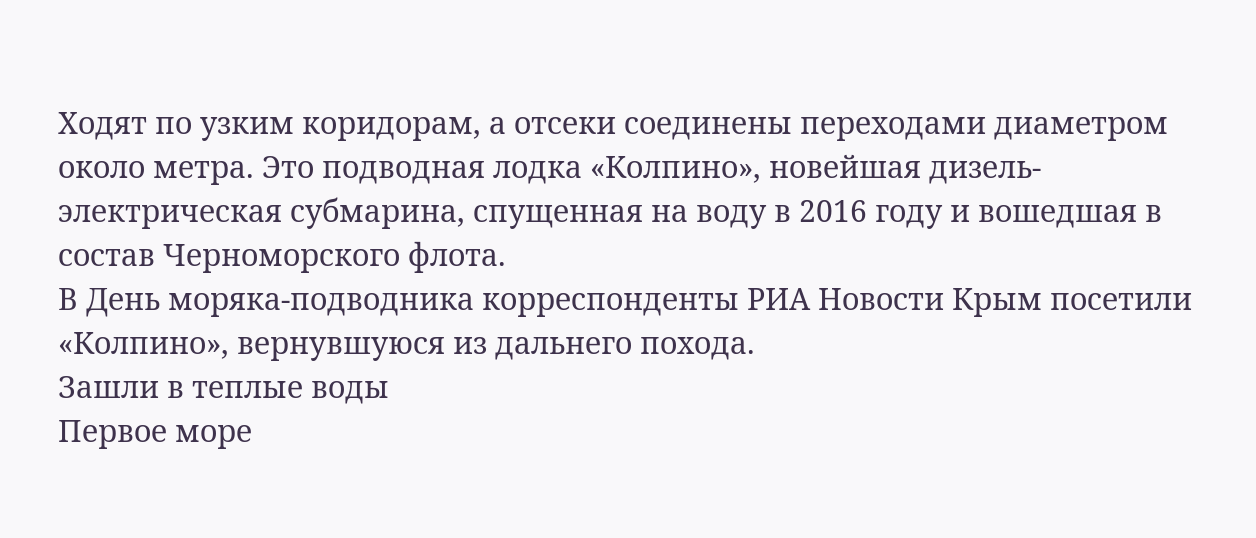Ходят по узким коридорам, а отсеки соединены переходами диаметром около метра. Это подводная лодка «Колпино», новейшая дизель-электрическая субмарина, спущенная на воду в 2016 году и вошедшая в состав Черноморского флота.
В День моряка-подводника корреспонденты РИА Новости Крым посетили «Колпино», вернувшуюся из дальнего похода.
Зашли в теплые воды
Первое море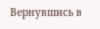Вернувшись в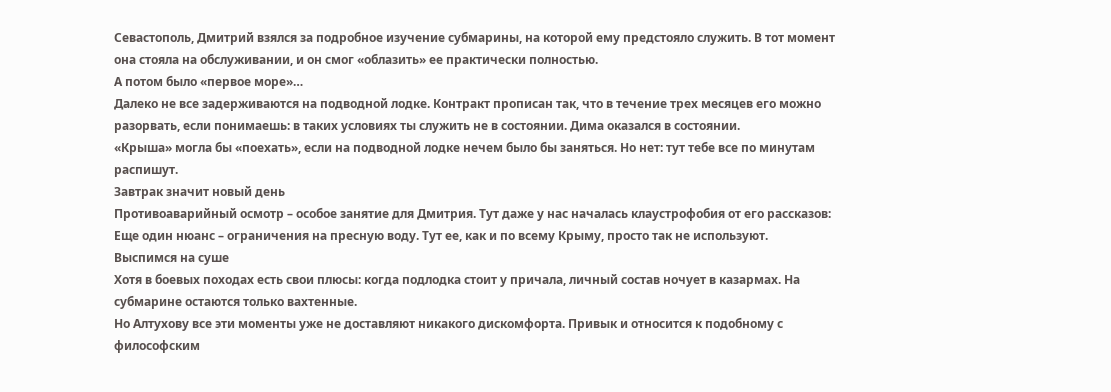Севастополь, Дмитрий взялся за подробное изучение субмарины, на которой ему предстояло служить. В тот момент она стояла на обслуживании, и он смог «облазить» ее практически полностью.
А потом было «первое море»…
Далеко не все задерживаются на подводной лодке. Контракт прописан так, что в течение трех месяцев его можно разорвать, если понимаешь: в таких условиях ты служить не в состоянии. Дима оказался в состоянии.
«Крыша» могла бы «поехать», если на подводной лодке нечем было бы заняться. Но нет: тут тебе все по минутам распишут.
Завтрак значит новый день
Противоаварийный осмотр – особое занятие для Дмитрия. Тут даже у нас началась клаустрофобия от его рассказов:
Еще один нюанс – ограничения на пресную воду. Тут ее, как и по всему Крыму, просто так не используют.
Выспимся на суше
Хотя в боевых походах есть свои плюсы: когда подлодка стоит у причала, личный состав ночует в казармах. На субмарине остаются только вахтенные.
Но Алтухову все эти моменты уже не доставляют никакого дискомфорта. Привык и относится к подобному с философским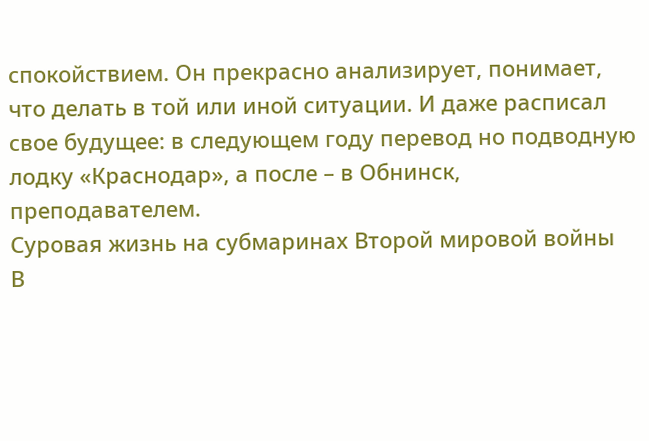спокойствием. Он прекрасно анализирует, понимает, что делать в той или иной ситуации. И даже расписал свое будущее: в следующем году перевод но подводную лодку «Краснодар», а после – в Обнинск, преподавателем.
Суровая жизнь на субмаринах Второй мировой войны
В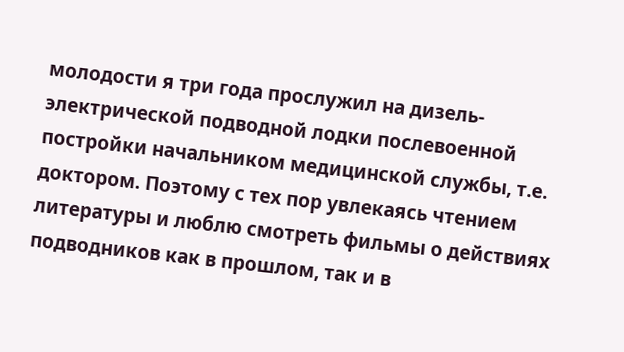молодости я три года прослужил на дизель-электрической подводной лодки послевоенной постройки начальником медицинской службы, т.е. доктором. Поэтому с тех пор увлекаясь чтением литературы и люблю смотреть фильмы о действиях подводников как в прошлом, так и в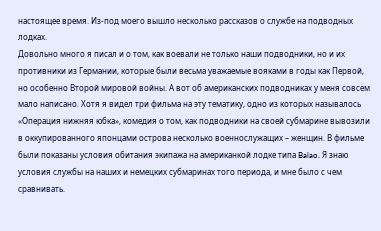настоящее время. Из-под моего вышло несколько рассказов о службе на подводных лодках.
Довольно много я писал и о том, как воевали не только наши подводники, но и их противники из Германии, которые были весьма уважаемые вояками в годы как Первой, но особенно Второй мировой войны. А вот об американских подводниках у меня совсем мало написано. Хотя я видел три фильма на эту тематику, одно из которых называлось «Операция нижняя юбка», комедия о том, как подводники на своей субмарине вывозили в оккупированного японцами острова несколько военнослужащих – женщин. В фильме были показаны условия обитания экипажа на американкой лодке типа Balao. Я знаю условия службы на наших и немецких субмаринах того периода, и мне было с чем сравнивать.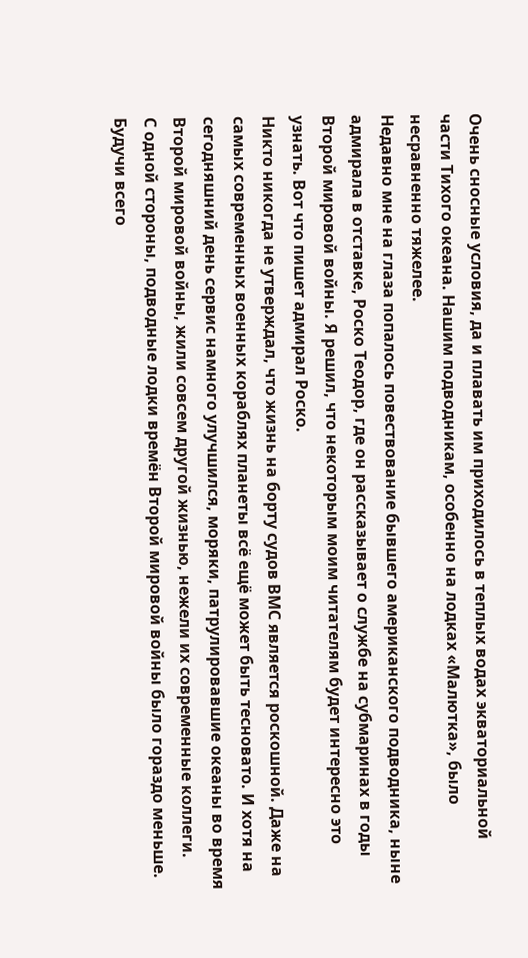Очень сносные условия, да и плавать им приходилось в теплых водах экваториальной части Тихого океана. Нашим подводникам, особенно на лодках «Малютка», было несравненно тяжелее.
Недавно мне на глаза попалось повествование бывшего американского подводника, ныне адмирала в отставке, Роско Теодор, где он рассказывает о службе на субмаринах в годы Второй мировой войны. Я решил, что некоторым моим читателям будет интересно это узнать. Вот что пишет адмирал Роско.
Никто никогда не утверждал, что жизнь на борту судов ВМС является роскошной. Даже на самых современных военных кораблях планеты всё ещё может быть тесновато. И хотя на сегодняшний день сервис намного улучшился, моряки, патрулировавшие океаны во время Второй мировой войны, жили совсем другой жизнью, нежели их современные коллеги.
С одной стороны, подводные лодки времён Второй мировой войны было гораздо меньше. Будучи всего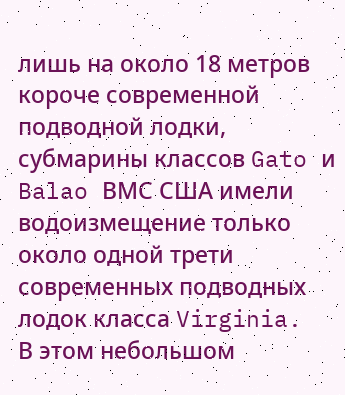лишь на около 18 метров короче современной подводной лодки, субмарины классов Gato и Balao ВМС США имели водоизмещение только около одной трети современных подводных лодок класса Virginia.
В этом небольшом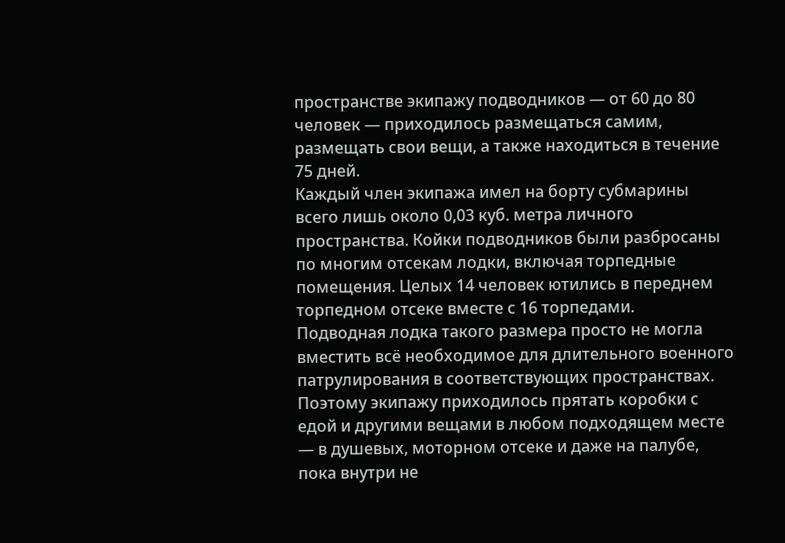пространстве экипажу подводников — от 60 до 80 человек — приходилось размещаться самим, размещать свои вещи, а также находиться в течение 75 дней.
Каждый член экипажа имел на борту субмарины всего лишь около 0,03 куб. метра личного пространства. Койки подводников были разбросаны по многим отсекам лодки, включая торпедные помещения. Целых 14 человек ютились в переднем торпедном отсеке вместе с 16 торпедами.
Подводная лодка такого размера просто не могла вместить всё необходимое для длительного военного патрулирования в соответствующих пространствах. Поэтому экипажу приходилось прятать коробки с едой и другими вещами в любом подходящем месте — в душевых, моторном отсеке и даже на палубе, пока внутри не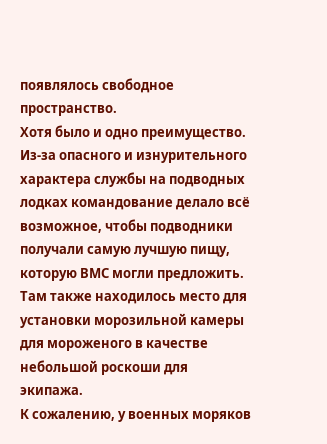появлялось свободное пространство.
Хотя было и одно преимущество. Из-за опасного и изнурительного характера службы на подводных лодках командование делало всё возможное, чтобы подводники получали самую лучшую пищу, которую ВМС могли предложить. Там также находилось место для установки морозильной камеры для мороженого в качестве небольшой роскоши для экипажа.
К сожалению, у военных моряков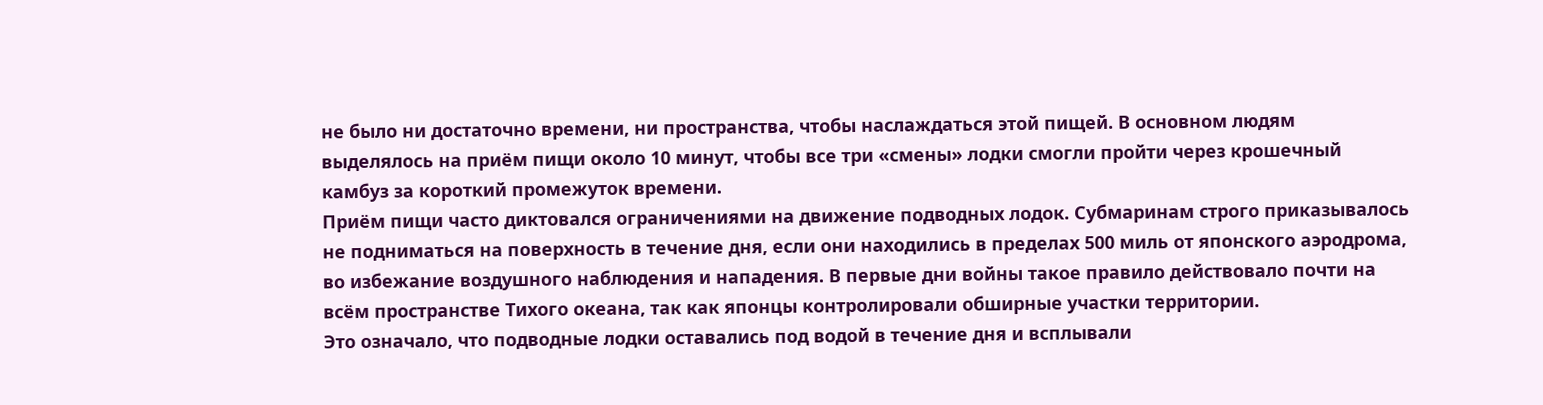не было ни достаточно времени, ни пространства, чтобы наслаждаться этой пищей. В основном людям выделялось на приём пищи около 10 минут, чтобы все три «смены» лодки смогли пройти через крошечный камбуз за короткий промежуток времени.
Приём пищи часто диктовался ограничениями на движение подводных лодок. Субмаринам строго приказывалось не подниматься на поверхность в течение дня, если они находились в пределах 500 миль от японского аэродрома, во избежание воздушного наблюдения и нападения. В первые дни войны такое правило действовало почти на всём пространстве Тихого океана, так как японцы контролировали обширные участки территории.
Это означало, что подводные лодки оставались под водой в течение дня и всплывали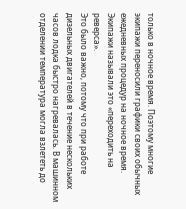только в ночное время. Поэтому многие экипажи переносили графики своих обычных ежедневных процедур на ночное время. Экипажи называли это «переходить на реверса».
Это было важно, потому что при работе дизельных двигателей в течение нескольких часов лодка быстро нагревалась. В машинном отделении температура могла взлететь до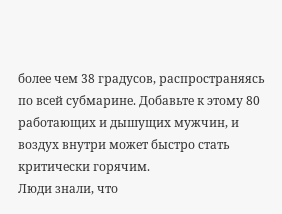более чем 38 градусов, распространяясь по всей субмарине. Добавьте к этому 80 работающих и дышущих мужчин, и воздух внутри может быстро стать критически горячим.
Люди знали, что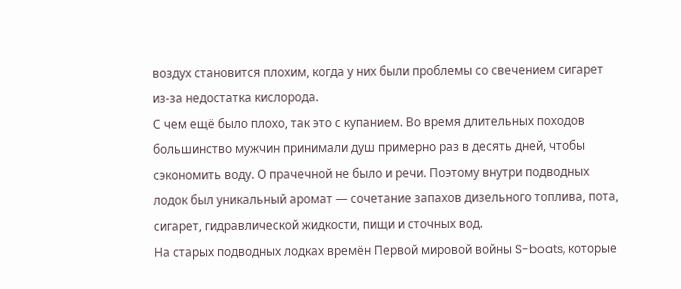воздух становится плохим, когда у них были проблемы со свечением сигарет из-за недостатка кислорода.
С чем ещё было плохо, так это с купанием. Во время длительных походов большинство мужчин принимали душ примерно раз в десять дней, чтобы сэкономить воду. О прачечной не было и речи. Поэтому внутри подводных лодок был уникальный аромат — сочетание запахов дизельного топлива, пота, сигарет, гидравлической жидкости, пищи и сточных вод.
На старых подводных лодках времён Первой мировой войны S-boats, которые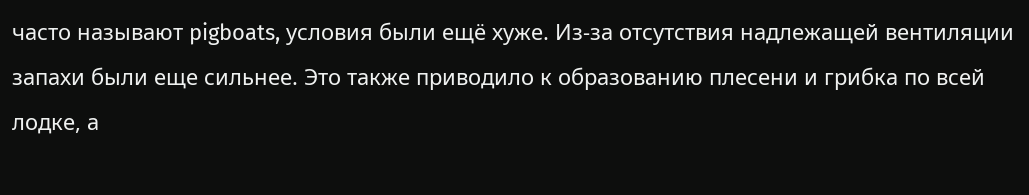часто называют pigboats, условия были ещё хуже. Из-за отсутствия надлежащей вентиляции запахи были еще сильнее. Это также приводило к образованию плесени и грибка по всей лодке, а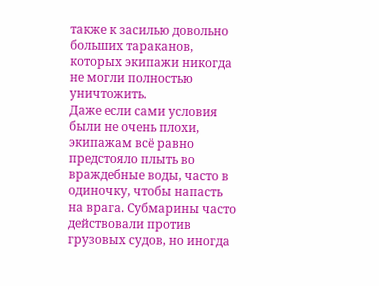также к засилью довольно больших тараканов, которых экипажи никогда не могли полностью уничтожить.
Даже если сами условия были не очень плохи, экипажам всё равно предстояло плыть во враждебные воды, часто в одиночку, чтобы напасть на врага. Субмарины часто действовали против грузовых судов, но иногда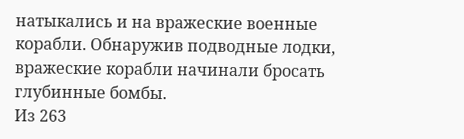натыкались и на вражеские военные корабли. Обнаружив подводные лодки, вражеские корабли начинали бросать глубинные бомбы.
Из 263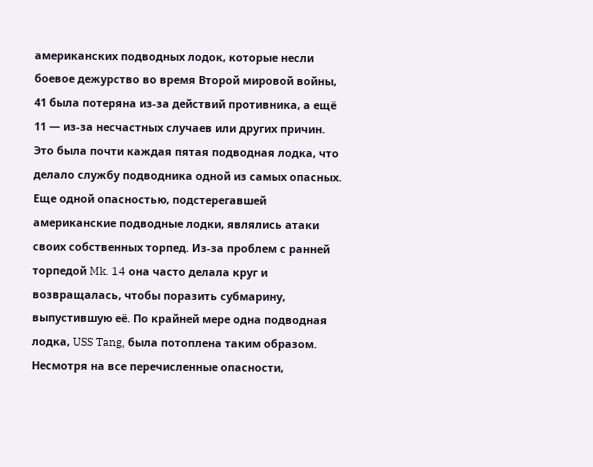американских подводных лодок, которые несли боевое дежурство во время Второй мировой войны, 41 была потеряна из-за действий противника, а ещё 11 — из-за несчастных случаев или других причин. Это была почти каждая пятая подводная лодка, что делало службу подводника одной из самых опасных.
Еще одной опасностью, подстерегавшей американские подводные лодки, являлись атаки своих собственных торпед. Из-за проблем с ранней торпедой Mk. 14 она часто делала круг и возвращалась, чтобы поразить субмарину, выпустившую её. По крайней мере одна подводная лодка, USS Tang, была потоплена таким образом.
Несмотря на все перечисленные опасности,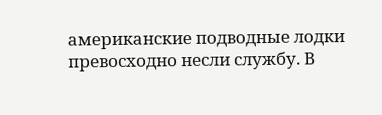американские подводные лодки превосходно несли службу. В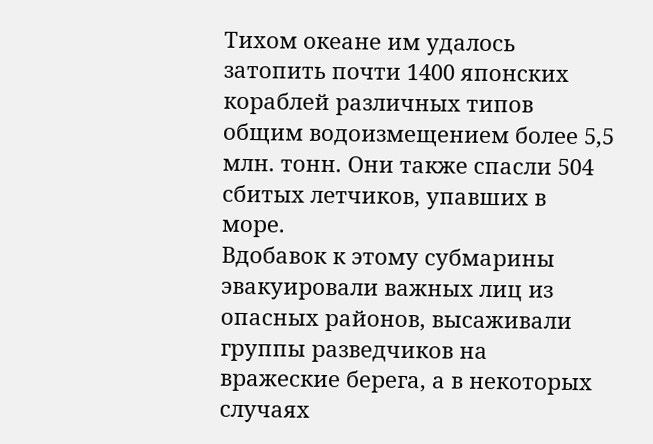Тихом океане им удалось затопить почти 1400 японских кораблей различных типов общим водоизмещением более 5,5 млн. тонн. Они также спасли 504 сбитых летчиков, упавших в море.
Вдобавок к этому субмарины эвакуировали важных лиц из опасных районов, высаживали группы разведчиков на вражеские берега, а в некоторых случаях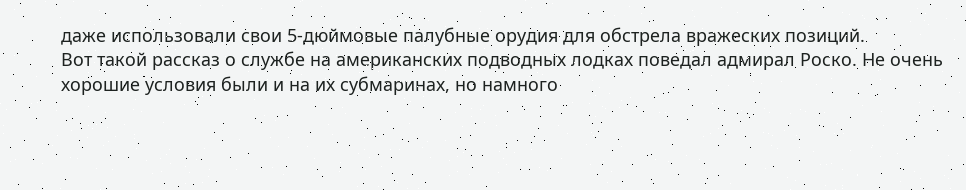даже использовали свои 5-дюймовые палубные орудия для обстрела вражеских позиций.
Вот такой рассказ о службе на американских подводных лодках поведал адмирал Роско. Не очень хорошие условия были и на их субмаринах, но намного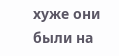хуже они были на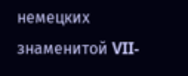немецких знаменитой VII-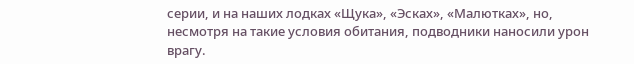серии, и на наших лодках «Щука», «Эсках», «Малютках», но, несмотря на такие условия обитания, подводники наносили урон врагу.